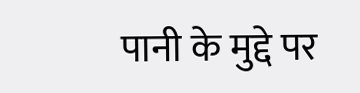पानी के मुद्दे पर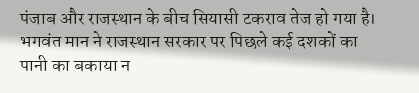पंजाब और राजस्थान के बीच सियासी टकराव तेज हो गया है। भगवंत मान ने राजस्थान सरकार पर पिछले कई दशकों का पानी का बकाया न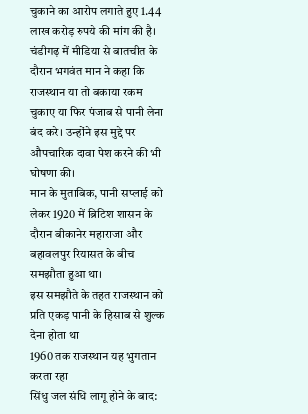चुकाने का आरोप लगाते हुए 1.44 लाख करोड़ रुपये की मांग की है।
चंडीगढ़ में मीडिया से बातचीत के दौरान भगवंत मान ने कहा कि राजस्थान या तो बकाया रकम चुकाए या फिर पंजाब से पानी लेना बंद करे। उन्होंने इस मुद्दे पर औपचारिक दावा पेश करने की भी घोषणा की।
मान के मुताबिक, पानी सप्लाई को लेकर 1920 में ब्रिटिश शासन के दौरान बीकानेर महाराजा और बहावलपुर रियासत के बीच समझौता हुआ था।
इस समझौते के तहत राजस्थान को प्रति एकड़ पानी के हिसाब से शुल्क देना होता था
1960 तक राजस्थान यह भुगतान करता रहा
सिंधु जल संधि लागू होने के बाद: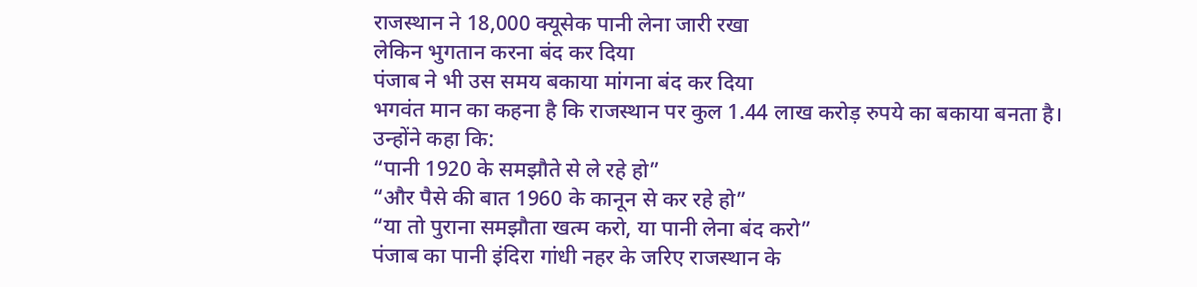राजस्थान ने 18,000 क्यूसेक पानी लेना जारी रखा
लेकिन भुगतान करना बंद कर दिया
पंजाब ने भी उस समय बकाया मांगना बंद कर दिया
भगवंत मान का कहना है कि राजस्थान पर कुल 1.44 लाख करोड़ रुपये का बकाया बनता है।
उन्होंने कहा कि:
“पानी 1920 के समझौते से ले रहे हो”
“और पैसे की बात 1960 के कानून से कर रहे हो”
“या तो पुराना समझौता खत्म करो, या पानी लेना बंद करो”
पंजाब का पानी इंदिरा गांधी नहर के जरिए राजस्थान के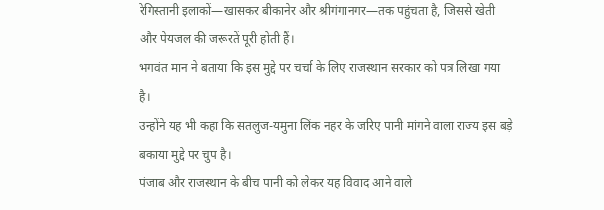रेगिस्तानी इलाकों—खासकर बीकानेर और श्रीगंगानगर—तक पहुंचता है, जिससे खेती और पेयजल की जरूरतें पूरी होती हैं।
भगवंत मान ने बताया कि इस मुद्दे पर चर्चा के लिए राजस्थान सरकार को पत्र लिखा गया है।
उन्होंने यह भी कहा कि सतलुज-यमुना लिंक नहर के जरिए पानी मांगने वाला राज्य इस बड़े बकाया मुद्दे पर चुप है।
पंजाब और राजस्थान के बीच पानी को लेकर यह विवाद आने वाले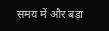समय में और बड़ा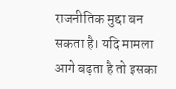राजनीतिक मुद्दा बन सकता है। यदि मामला आगे बढ़ता है तो इसका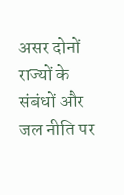असर दोनों राज्यों के संबंधों और जल नीति पर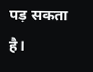पड़ सकता है।